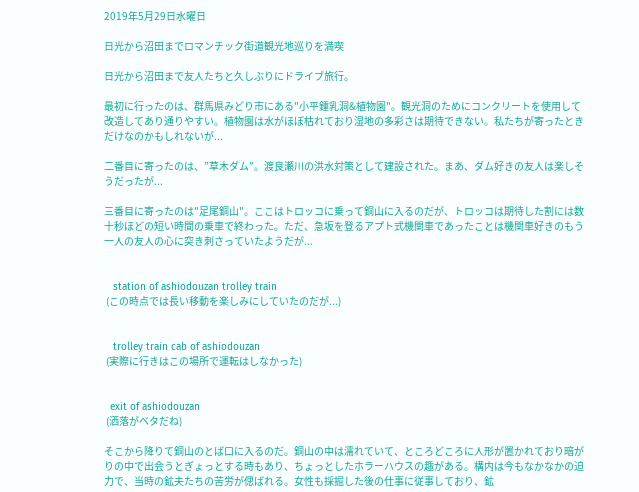2019年5月29日水曜日

日光から沼田までロマンチック街道観光地巡りを満喫

日光から沼田まで友人たちと久しぶりにドライブ旅行。

最初に行ったのは、群馬県みどり市にある"小平鍾乳洞&植物園"。観光洞のためにコンクリートを使用して改造してあり通りやすい。植物園は水がほぼ枯れており湿地の多彩さは期待できない。私たちが寄ったときだけなのかもしれないが...

二番目に寄ったのは、”草木ダム”。渡良瀬川の洪水対策として建設された。まあ、ダム好きの友人は楽しそうだったが...

三番目に寄ったのは"足尾銅山"。ここはトロッコに乗って銅山に入るのだが、トロッコは期待した割には数十秒ほどの短い時間の乗車で終わった。ただ、急坂を登るアプト式機関車であったことは機関車好きのもう一人の友人の心に突き刺さっていたようだが...


   station of ashiodouzan trolley train
 (この時点では長い移動を楽しみにしていたのだが...)


   trolley train cab of ashiodouzan
 (実際に行きはこの場所で運転はしなかった)


  exit of ashiodouzan
 (洒落がベタだね)

そこから降りて銅山のとば口に入るのだ。銅山の中は濡れていて、ところどころに人形が置かれており暗がりの中で出会うとぎょっとする時もあり、ちょっとしたホラーハウスの趣がある。構内は今もなかなかの迫力で、当時の鉱夫たちの苦労が偲ばれる。女性も採掘した後の仕事に従事しており、鉱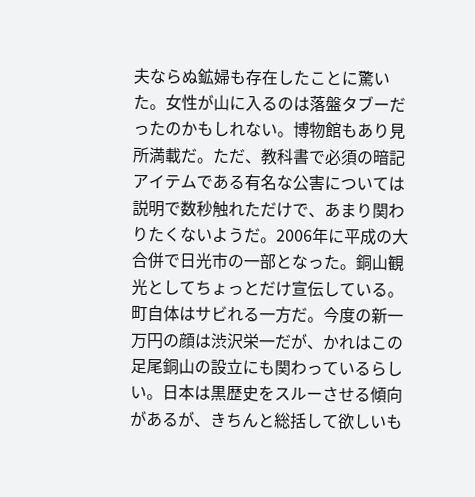夫ならぬ鉱婦も存在したことに驚いた。女性が山に入るのは落盤タブーだったのかもしれない。博物館もあり見所満載だ。ただ、教科書で必須の暗記アイテムである有名な公害については説明で数秒触れただけで、あまり関わりたくないようだ。2006年に平成の大合併で日光市の一部となった。銅山観光としてちょっとだけ宣伝している。町自体はサビれる一方だ。今度の新一万円の顔は渋沢栄一だが、かれはこの足尾銅山の設立にも関わっているらしい。日本は黒歴史をスルーさせる傾向があるが、きちんと総括して欲しいも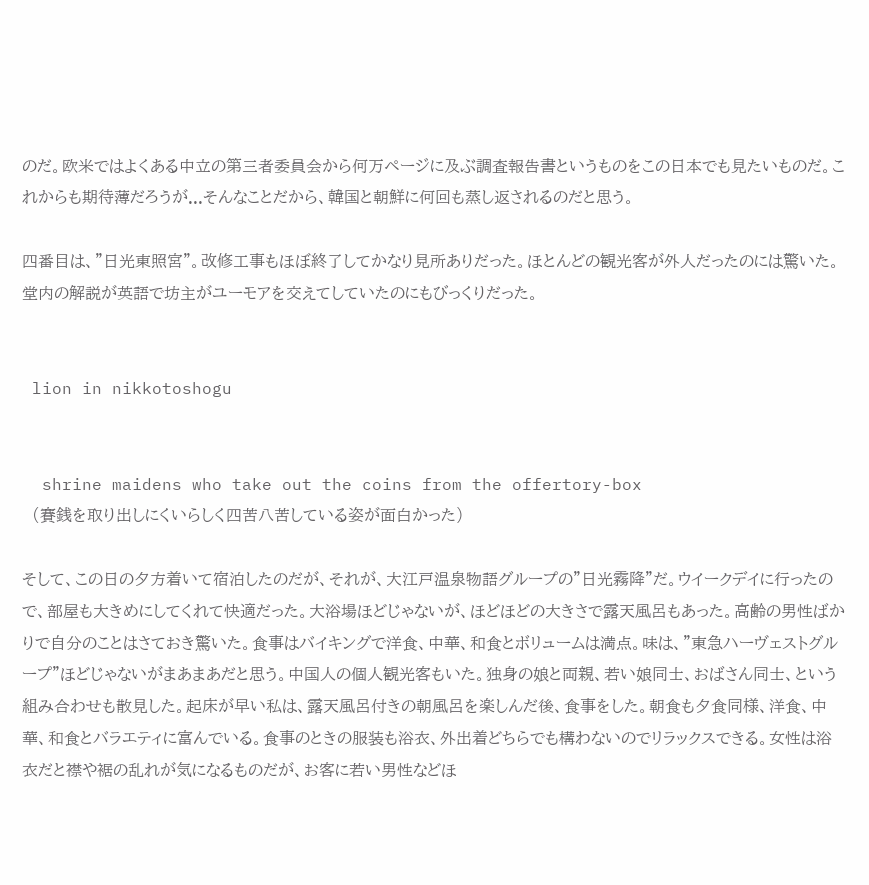のだ。欧米ではよくある中立の第三者委員会から何万ページに及ぶ調査報告書というものをこの日本でも見たいものだ。これからも期待薄だろうが...そんなことだから、韓国と朝鮮に何回も蒸し返されるのだと思う。

四番目は、"日光東照宮"。改修工事もほぼ終了してかなり見所ありだった。ほとんどの観光客が外人だったのには驚いた。堂内の解説が英語で坊主がユーモアを交えてしていたのにもびっくりだった。


 lion in nikkotoshogu


  shrine maidens who take out the coins from the offertory-box
  (賽銭を取り出しにくいらしく四苦八苦している姿が面白かった)

そして、この日の夕方着いて宿泊したのだが、それが、大江戸温泉物語グループの”日光霧降”だ。ウイークデイに行ったので、部屋も大きめにしてくれて快適だった。大浴場ほどじゃないが、ほどほどの大きさで露天風呂もあった。高齢の男性ばかりで自分のことはさておき驚いた。食事はバイキングで洋食、中華、和食とボリュームは満点。味は、”東急ハーヴェストグループ”ほどじゃないがまあまあだと思う。中国人の個人観光客もいた。独身の娘と両親、若い娘同士、おばさん同士、という組み合わせも散見した。起床が早い私は、露天風呂付きの朝風呂を楽しんだ後、食事をした。朝食も夕食同様、洋食、中華、和食とバラエティに富んでいる。食事のときの服装も浴衣、外出着どちらでも構わないのでリラックスできる。女性は浴衣だと襟や裾の乱れが気になるものだが、お客に若い男性などほ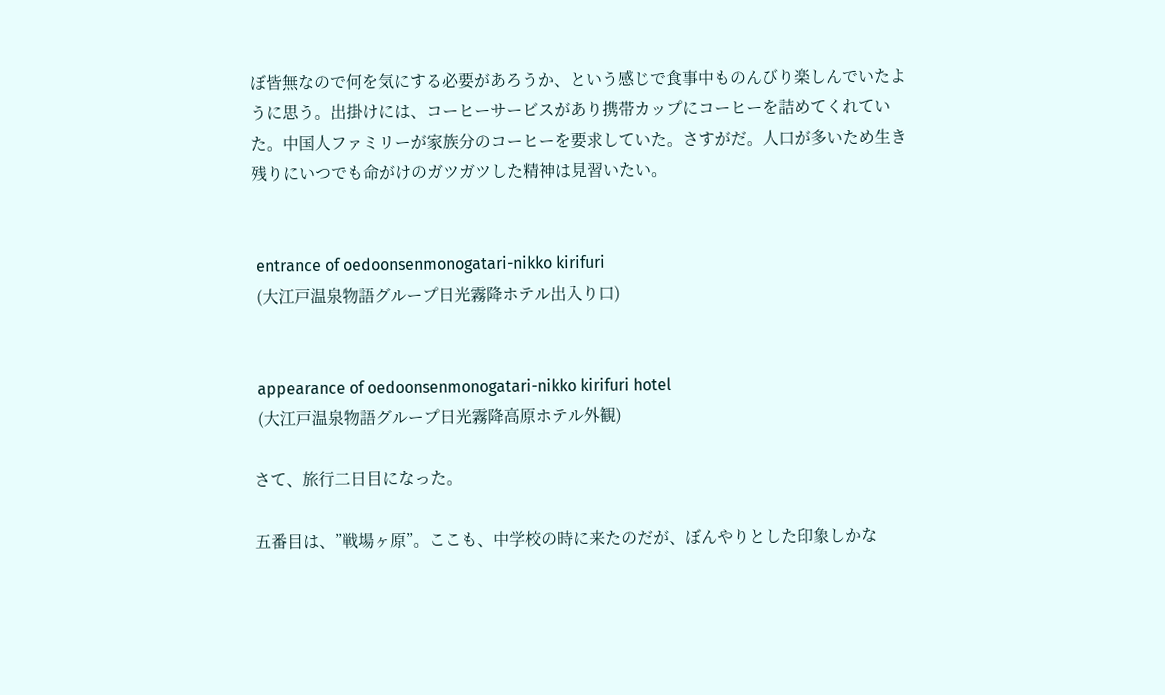ぼ皆無なので何を気にする必要があろうか、という感じで食事中ものんびり楽しんでいたように思う。出掛けには、コーヒーサービスがあり携帯カップにコーヒーを詰めてくれていた。中国人ファミリーが家族分のコーヒーを要求していた。さすがだ。人口が多いため生き残りにいつでも命がけのガツガツした精神は見習いたい。


 entrance of oedoonsenmonogatari-nikko kirifuri
 (大江戸温泉物語グループ日光霧降ホテル出入り口)


 appearance of oedoonsenmonogatari-nikko kirifuri hotel
 (大江戸温泉物語グループ日光霧降高原ホテル外観)

さて、旅行二日目になった。

五番目は、”戦場ヶ原”。ここも、中学校の時に来たのだが、ぼんやりとした印象しかな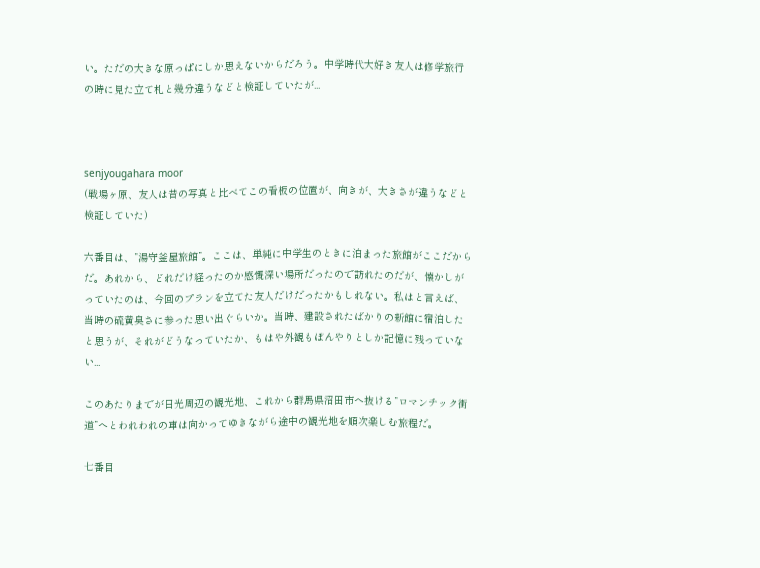い。ただの大きな原っぱにしか思えないからだろう。中学時代大好き友人は修学旅行の時に見た立て札と幾分違うなどと検証していたが...



senjyougahara moor
(戦場ヶ原、友人は昔の写真と比べてこの看板の位置が、向きが、大きさが違うなどと検証していた)

六番目は、”湯守釜屋旅館”。ここは、単純に中学生のときに泊まった旅館がここだからだ。あれから、どれだけ経ったのか感慨深い場所だったので訪れたのだが、懐かしがっていたのは、今回のプランを立てた友人だけだったかもしれない。私はと言えば、当時の硫黄臭さに参った思い出ぐらいか。当時、建設されたばかりの新館に宿泊したと思うが、それがどうなっていたか、もはや外観もぼんやりとしか記憶に残っていない...

このあたりまでが日光周辺の観光地、これから群馬県沼田市へ抜ける”ロマンチック街道”へとわれわれの車は向かってゆきながら途中の観光地を順次楽しむ旅程だ。

七番目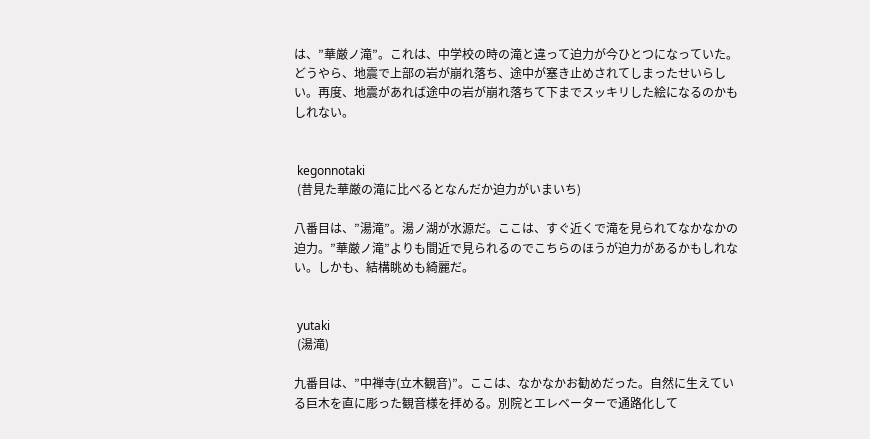は、”華厳ノ滝”。これは、中学校の時の滝と違って迫力が今ひとつになっていた。どうやら、地震で上部の岩が崩れ落ち、途中が塞き止めされてしまったせいらしい。再度、地震があれば途中の岩が崩れ落ちて下までスッキリした絵になるのかもしれない。


 kegonnotaki
 (昔見た華厳の滝に比べるとなんだか迫力がいまいち)

八番目は、”湯滝”。湯ノ湖が水源だ。ここは、すぐ近くで滝を見られてなかなかの迫力。”華厳ノ滝”よりも間近で見られるのでこちらのほうが迫力があるかもしれない。しかも、結構眺めも綺麗だ。


 yutaki
 (湯滝)

九番目は、”中禅寺(立木観音)”。ここは、なかなかお勧めだった。自然に生えている巨木を直に彫った観音様を拝める。別院とエレベーターで通路化して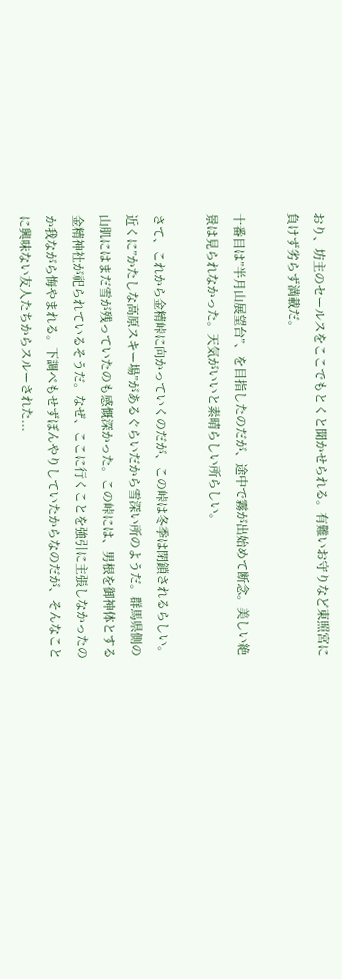おり、坊主のセールスをここでもとくと聞かせられる。有難いお守りなど東照宮に負けず劣らず満載だ。

十番目は”半月山展望台”、を目指したのだが、途中で霧が出始めて断念。美しい絶景は見られなかった。天気がいいと素晴らしい所らしい。

さて、これから金精峠に向かっていくのだが、この峠は冬季は閉鎖されるらしい。近くに”かたしな高原スキー場”があるぐらいだから雪深い所のようだ。群馬県側の山肌にはまだ雪が残っていたのも感慨深かった。この峠には、男根を御神体とする金精神社が祀られているそうだ。なぜ、ここに行くことを強引に主張しなかったのか我ながら悔やまれる。下調べもせずぼんやりしていたからなのだが、そんなことに興味ない友人たちからスルーされた...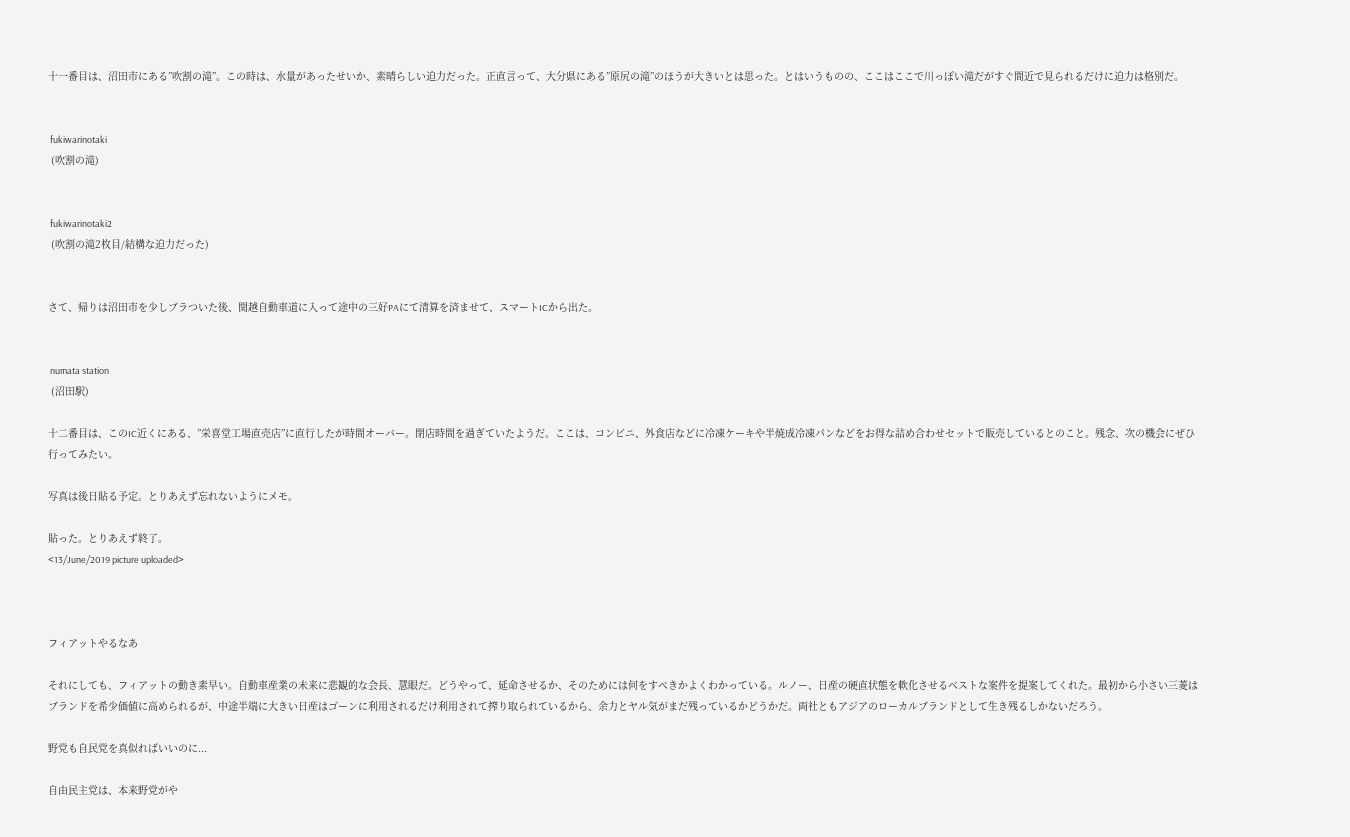十一番目は、沼田市にある”吹割の滝”。この時は、水量があったせいか、素晴らしい迫力だった。正直言って、大分県にある”原尻の滝”のほうが大きいとは思った。とはいうものの、ここはここで川っぽい滝だがすぐ間近で見られるだけに迫力は格別だ。


 fukiwarinotaki
 (吹割の滝)


 fukiwarinotaki2
 (吹割の滝2枚目/結構な迫力だった)


さて、帰りは沼田市を少しブラついた後、関越自動車道に入って途中の三好PAにて清算を済ませて、スマートICから出た。


 numata station
 (沼田駅)

十二番目は、このIC近くにある、”栄喜堂工場直売店”に直行したが時間オーバー。閉店時間を過ぎていたようだ。ここは、コンビニ、外食店などに冷凍ケーキや半焼成冷凍パンなどをお得な詰め合わせセットで販売しているとのこと。残念、次の機会にぜひ行ってみたい。

写真は後日貼る予定。とりあえず忘れないようにメモ。

貼った。とりあえず終了。
<13/June/2019 picture uploaded>



フィアットやるなあ

それにしても、フィアットの動き素早い。自動車産業の未来に悲観的な会長、慧眼だ。どうやって、延命させるか、そのためには何をすべきかよくわかっている。ルノー、日産の硬直状態を軟化させるベストな案件を提案してくれた。最初から小さい三菱はブランドを希少価値に高められるが、中途半端に大きい日産はゴーンに利用されるだけ利用されて搾り取られているから、余力とヤル気がまだ残っているかどうかだ。両社ともアジアのローカルブランドとして生き残るしかないだろう。

野党も自民党を真似ればいいのに...

自由民主党は、本来野党がや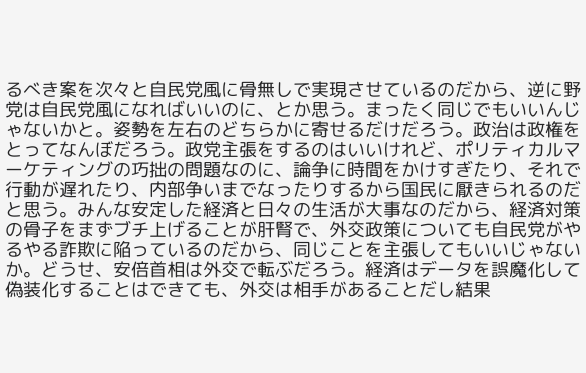るべき案を次々と自民党風に骨無しで実現させているのだから、逆に野党は自民党風になればいいのに、とか思う。まったく同じでもいいんじゃないかと。姿勢を左右のどちらかに寄せるだけだろう。政治は政権をとってなんぼだろう。政党主張をするのはいいけれど、ポリティカルマーケティングの巧拙の問題なのに、論争に時間をかけすぎたり、それで行動が遅れたり、内部争いまでなったりするから国民に厭きられるのだと思う。みんな安定した経済と日々の生活が大事なのだから、経済対策の骨子をまずブチ上げることが肝腎で、外交政策についても自民党がやるやる詐欺に陥っているのだから、同じことを主張してもいいじゃないか。どうせ、安倍首相は外交で転ぶだろう。経済はデータを誤魔化して偽装化することはできても、外交は相手があることだし結果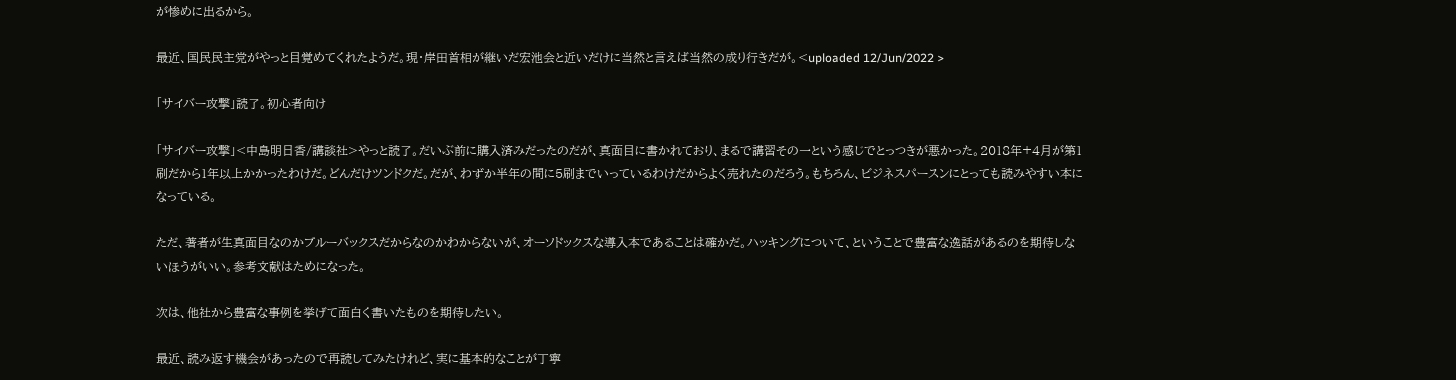が惨めに出るから。

最近、国民民主党がやっと目覚めてくれたようだ。現・岸田首相が継いだ宏池会と近いだけに当然と言えば当然の成り行きだが。<uploaded 12/Jun/2022 >

「サイバー攻撃」読了。初心者向け

「サイバー攻撃」<中島明日香/講談社>やっと読了。だいぶ前に購入済みだったのだが、真面目に書かれており、まるで講習その一という感じでとっつきが悪かった。2018年+4月が第1刷だから1年以上かかったわけだ。どんだけツンドクだ。だが、わずか半年の間に5刷までいっているわけだからよく売れたのだろう。もちろん、ビジネスパースンにとっても読みやすい本になっている。

ただ、著者が生真面目なのかブルーバックスだからなのかわからないが、オーソドックスな導入本であることは確かだ。ハッキングについて、ということで豊富な逸話があるのを期待しないほうがいい。参考文献はためになった。

次は、他社から豊富な事例を挙げて面白く書いたものを期待したい。

最近、読み返す機会があったので再読してみたけれど、実に基本的なことが丁寧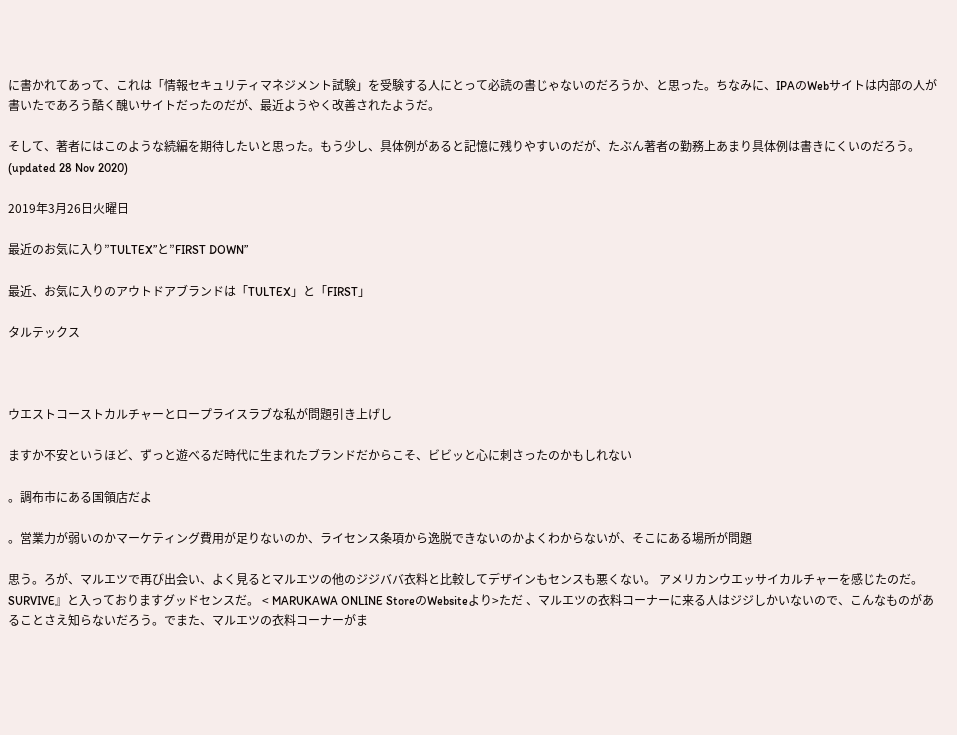に書かれてあって、これは「情報セキュリティマネジメント試験」を受験する人にとって必読の書じゃないのだろうか、と思った。ちなみに、IPAのWebサイトは内部の人が書いたであろう酷く醜いサイトだったのだが、最近ようやく改善されたようだ。

そして、著者にはこのような続編を期待したいと思った。もう少し、具体例があると記憶に残りやすいのだが、たぶん著者の勤務上あまり具体例は書きにくいのだろう。
(updated 28 Nov 2020)

2019年3月26日火曜日

最近のお気に入り”TULTEX”と”FIRST DOWN”

最近、お気に入りのアウトドアブランドは「TULTEX」と「FIRST」

タルテックス



ウエストコーストカルチャーとロープライスラブな私が問題引き上げし

ますか不安というほど、ずっと遊べるだ時代に生まれたブランドだからこそ、ビビッと心に刺さったのかもしれない

。調布市にある国領店だよ

。営業力が弱いのかマーケティング費用が足りないのか、ライセンス条項から逸脱できないのかよくわからないが、そこにある場所が問題

思う。ろが、マルエツで再び出会い、よく見るとマルエツの他のジジババ衣料と比較してデザインもセンスも悪くない。 アメリカンウエッサイカルチャーを感じたのだ。 SURVIVE』と入っておりますグッドセンスだ。 < MARUKAWA ONLINE StoreのWebsiteより>ただ 、マルエツの衣料コーナーに来る人はジジしかいないので、こんなものがあることさえ知らないだろう。でまた、マルエツの衣料コーナーがま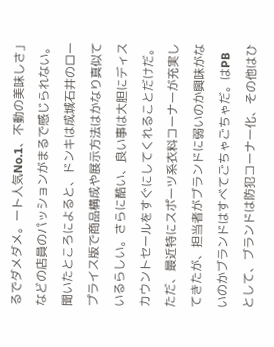るでダメダメ。ート人気No.1、不動の美味しさ」などの店員のパッションがまるで感じられない。 聞いたところによると、ドンキは成城石井のロープライス版で商品構成や展示方法はかなり真似ているらしい。さらに酷い、良い事は大胆にディスカウントセールをすぐにしてくれることだけだ。ただ、最近特にスポーツ系衣料コーナーが充実してきたが、担当者がブランドに弱いのか興味がないのかブランドはすべてごちゃごちゃだ。はPBとして、ブランドは防犯コーナー化、その他はひ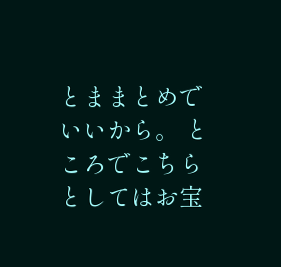とままとめでいいから。 ところでこちらとしてはお宝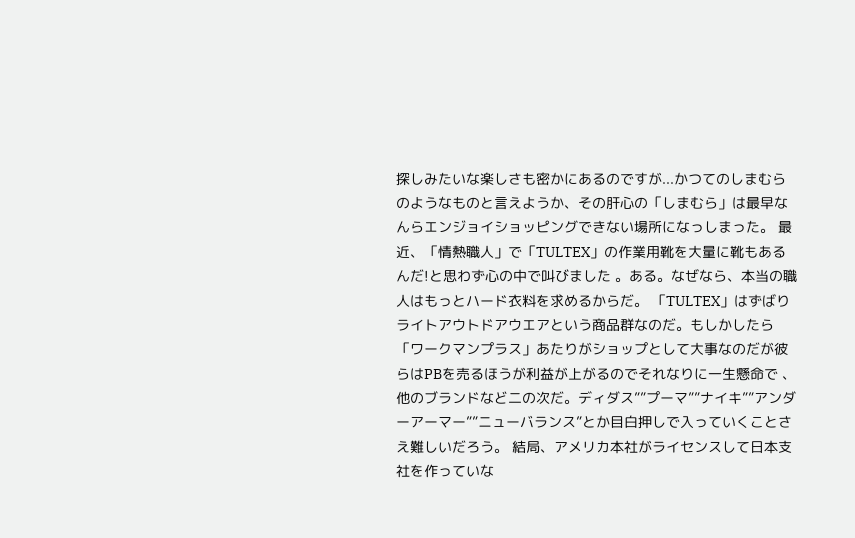探しみたいな楽しさも密かにあるのですが...かつてのしまむらのようなものと言えようか、その肝心の「しまむら」は最早なんらエンジョイショッピングできない場所になっしまった。 最近、「情熱職人」で「TULTEX」の作業用靴を大量に靴もあるんだ!と思わず心の中で叫びました 。ある。なぜなら、本当の職人はもっとハード衣料を求めるからだ。 「TULTEX」はずばりライトアウトドアウエアという商品群なのだ。もしかしたら「ワークマンプラス」あたりがショップとして大事なのだが彼らはPBを売るほうが利益が上がるのでそれなりに一生懸命で 、他のブランドなど二の次だ。ディダス””プーマ””ナイキ””アンダーアーマー””ニューバランス”とか目白押しで入っていくことさえ難しいだろう。 結局、アメリカ本社がライセンスして日本支社を作っていな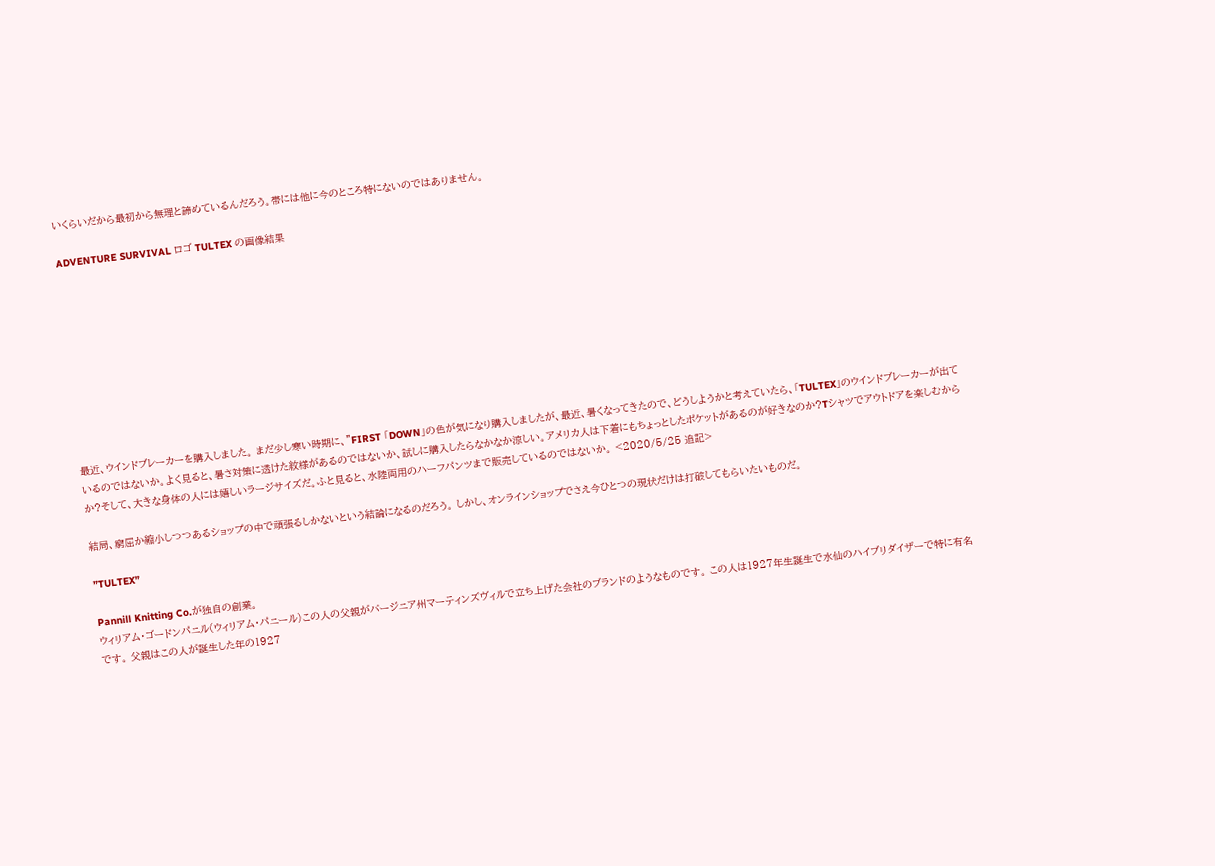いくらいだから最初から無理と諦めているんだろう。帯には他に今のところ特にないのではありません。

ADVENTURE SURVIVAL ロゴ TULTEX の画像結果










最近、ウインドブレーカーを購入しました。 まだ少し寒い時期に、”FIRST 「DOWN」の色が気になり購入しましたが、最近、暑くなってきたので、どうしようかと考えていたら、「TULTEX」のウインドブレーカーが出ているのではないか。よく見ると、暑さ対策に透けた紋様があるのではないか、試しに購入したらなかなか涼しい。アメリカ人は下着にもちょっとしたポケットがあるのが好きなのか?Tシャツでアウトドアを楽しむからか?そして、大きな身体の人には嬉しいラージサイズだ。ふと見ると、水陸両用のハーフパンツまで販売しているのではないか。 <2020/5/25 追記>

結局、窮屈か縮小しつつあるショップの中で頑張るしかないという結論になるのだろう。 しかし、オンラインショップでさえ今ひとつの現状だけは打破してもらいたいものだ。

”TULTEX”

Pannill Knitting Co.が独自の創業。
ウィリアム・ゴードンパニル(ウィリアム・パニール)この人の父親がバージニア州マーティンズヴィルで立ち上げた会社のブランドのようなものです。 この人は1927年生誕生で水仙のハイブリダイザーで特に有名です。 父親はこの人が誕生した年の1927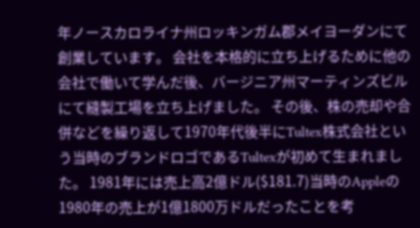年ノースカロライナ州ロッキンガム郡メイヨーダンにて創業しています。 会社を本格的に立ち上げるために他の会社で働いて学んだ後、バージニア州マーティンズビルにて縫製工場を立ち上げました。 その後、株の売却や合併などを繰り返して1970年代後半にTultex株式会社という当時のブランドロゴであるTultexが初めて生まれました。 1981年には売上高2億ドル($181.7)当時のAppleの1980年の売上が1億1800万ドルだったことを考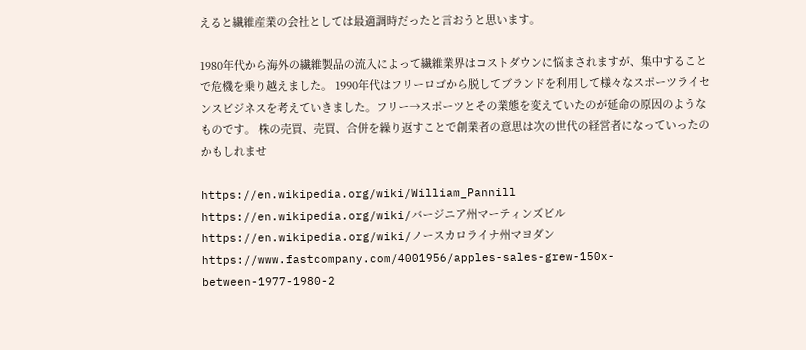えると繊維産業の会社としては最適調時だったと言おうと思います。

1980年代から海外の繊維製品の流入によって繊維業界はコストダウンに悩まされますが、集中することで危機を乗り越えました。 1990年代はフリーロゴから脱してブランドを利用して様々なスポーツライセンスビジネスを考えていきました。フリー→スポーツとその業態を変えていたのが延命の原因のようなものです。 株の売買、売買、合併を繰り返すことで創業者の意思は次の世代の経営者になっていったのかもしれませ

https://en.wikipedia.org/wiki/William_Pannill https://en.wikipedia.org/wiki/バージニア州マーティンズビルhttps://en.wikipedia.org/wiki/ノースカロライナ州マヨダンhttps://www.fastcompany.com/4001956/apples-sales-grew-150x-between-1977-1980-2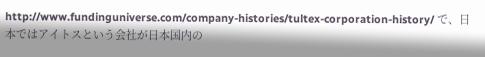http://www.fundinguniverse.com/company-histories/tultex-corporation-history/ で、日本ではアイトスという会社が日本国内の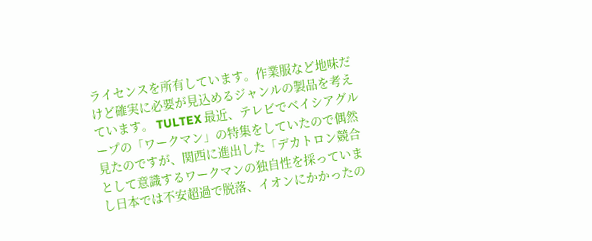ライセンスを所有しています。作業服など地味だけど確実に必要が見込めるジャンルの製品を考えています。 TULTEX 最近、テレビでベイシアグループの「ワークマン」の特集をしていたので偶然見たのですが、関西に進出した「デカトロン競合として意識するワークマンの独自性を採っていまし日本では不安超過で脱落、イオンにかかったの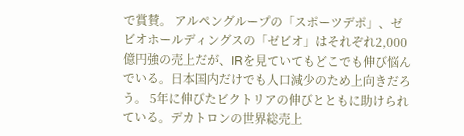で賞賛。 アルペングループの「スポーツデポ」、ゼビオホールディングスの「ゼビオ」はそれぞれ2,000億円強の売上だが、IRを見ていてもどこでも伸び悩んでいる。日本国内だけでも人口減少のため上向きだろう。 5年に伸びたビクトリアの伸びとともに助けられている。デカトロンの世界総売上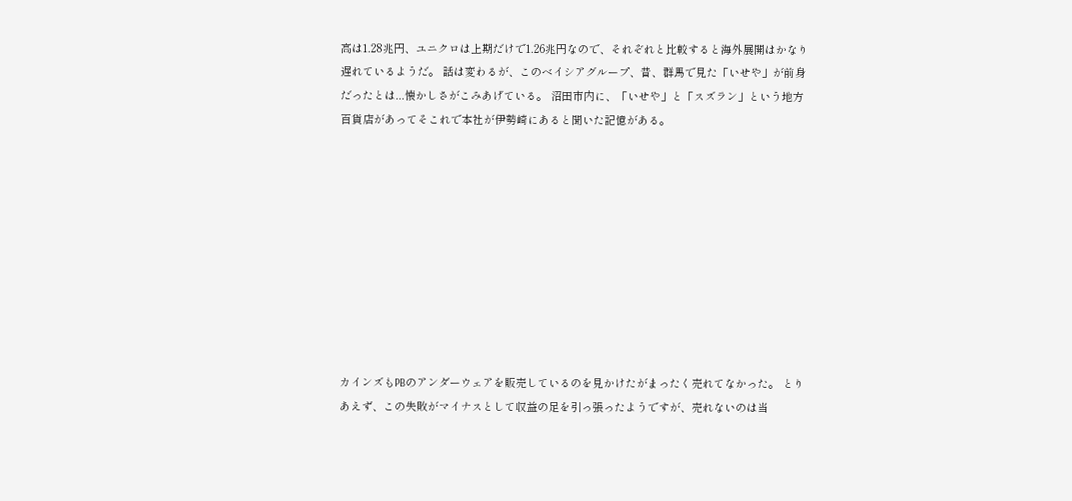高は1.28兆円、ユニクロは上期だけで1.26兆円なので、それぞれと比較すると海外展開はかなり遅れているようだ。 話は変わるが、このベイシアグループ、昔、群馬で見た「いせや」が前身だったとは...懐かしさがこみあげている。 沼田市内に、「いせや」と「スズラン」という地方百貨店があってそこれで本社が伊勢崎にあると聞いた記憶がある。










カインズもPBのアンダーウェアを販売しているのを見かけたがまったく売れてなかった。 とりあえず、この失敗がマイナスとして収益の足を引っ張ったようですが、売れないのは当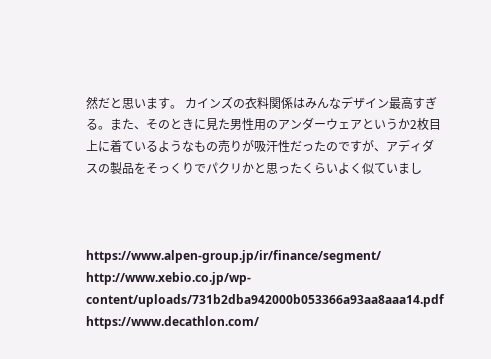然だと思います。 カインズの衣料関係はみんなデザイン最高すぎる。また、そのときに見た男性用のアンダーウェアというか2枚目上に着ているようなもの売りが吸汗性だったのですが、アディダスの製品をそっくりでパクリかと思ったくらいよく似ていまし



https://www.alpen-group.jp/ir/finance/segment/
http://www.xebio.co.jp/wp-content/uploads/731b2dba942000b053366a93aa8aaa14.pdf
https://www.decathlon.com/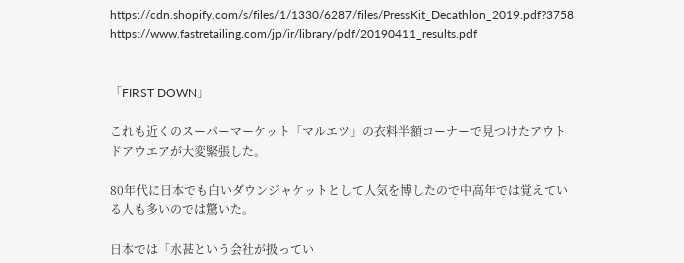https://cdn.shopify.com/s/files/1/1330/6287/files/PressKit_Decathlon_2019.pdf?3758
https://www.fastretailing.com/jp/ir/library/pdf/20190411_results.pdf


「FIRST DOWN」

これも近くのスーパーマーケット「マルエツ」の衣料半額コーナーで見つけたアウトドアウエアが大変緊張した。

80年代に日本でも白いダウンジャケットとして人気を博したので中高年では覚えている人も多いのでは驚いた。

日本では「水甚という会社が扱ってい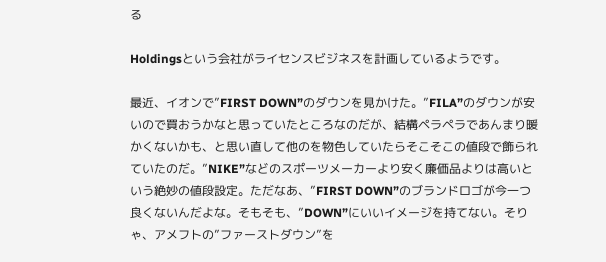る

Holdingsという会社がライセンスビジネスを計画しているようです。

最近、イオンで”FIRST DOWN”のダウンを見かけた。”FILA”のダウンが安いので買おうかなと思っていたところなのだが、結構ペラペラであんまり暖かくないかも、と思い直して他のを物色していたらそこそこの値段で飾られていたのだ。”NIKE”などのスポーツメーカーより安く廉価品よりは高いという絶妙の値段設定。ただなあ、”FIRST DOWN”のブランドロゴが今一つ良くないんだよな。そもそも、”DOWN”にいいイメージを持てない。そりゃ、アメフトの”ファーストダウン”を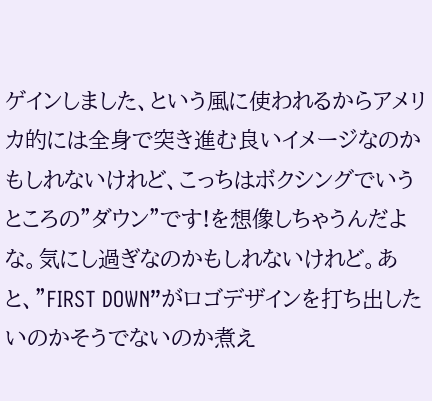ゲインしました、という風に使われるからアメリカ的には全身で突き進む良いイメージなのかもしれないけれど、こっちはボクシングでいうところの”ダウン”です!を想像しちゃうんだよな。気にし過ぎなのかもしれないけれど。あと、”FIRST DOWN”がロゴデザインを打ち出したいのかそうでないのか煮え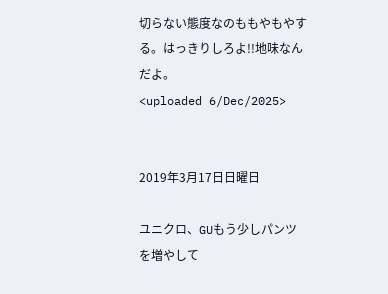切らない態度なのももやもやする。はっきりしろよ!!地味なんだよ。
<uploaded 6/Dec/2025>


2019年3月17日日曜日

ユニクロ、GUもう少しパンツを増やして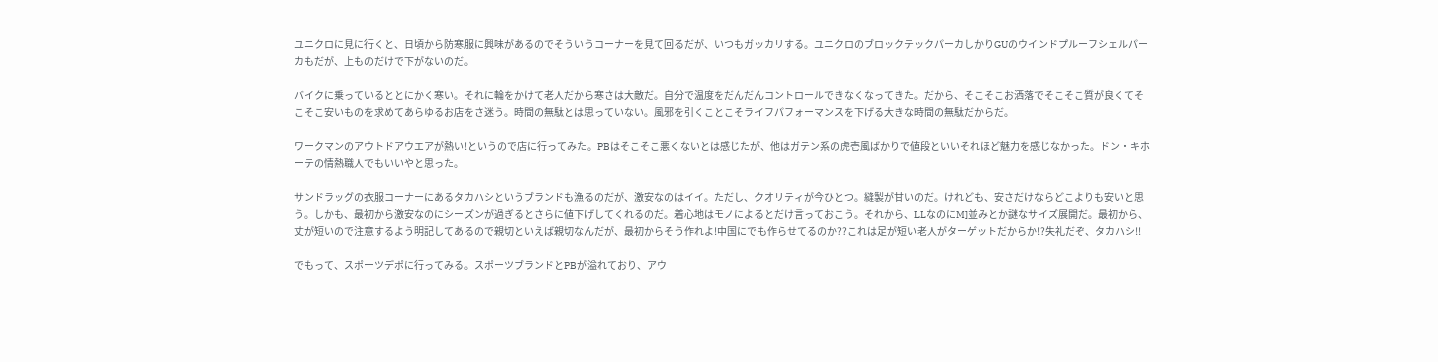ユニクロに見に行くと、日頃から防寒服に興味があるのでそういうコーナーを見て回るだが、いつもガッカリする。ユニクロのブロックテックパーカしかりGUのウインドプルーフシェルパーカもだが、上ものだけで下がないのだ。

バイクに乗っているととにかく寒い。それに輪をかけて老人だから寒さは大敵だ。自分で温度をだんだんコントロールできなくなってきた。だから、そこそこお洒落でそこそこ質が良くてそこそこ安いものを求めてあらゆるお店をさ迷う。時間の無駄とは思っていない。風邪を引くことこそライフパフォーマンスを下げる大きな時間の無駄だからだ。

ワークマンのアウトドアウエアが熱い!というので店に行ってみた。PBはそこそこ悪くないとは感じたが、他はガテン系の虎壱風ばかりで値段といいそれほど魅力を感じなかった。ドン・キホーテの情熱職人でもいいやと思った。

サンドラッグの衣服コーナーにあるタカハシというブランドも漁るのだが、激安なのはイイ。ただし、クオリティが今ひとつ。縫製が甘いのだ。けれども、安さだけならどこよりも安いと思う。しかも、最初から激安なのにシーズンが過ぎるとさらに値下げしてくれるのだ。着心地はモノによるとだけ言っておこう。それから、LLなのにM]並みとか謎なサイズ展開だ。最初から、丈が短いので注意するよう明記してあるので親切といえば親切なんだが、最初からそう作れよ!中国にでも作らせてるのか??これは足が短い老人がターゲットだからか!?失礼だぞ、タカハシ!!

でもって、スポーツデポに行ってみる。スポーツブランドとPBが溢れており、アウ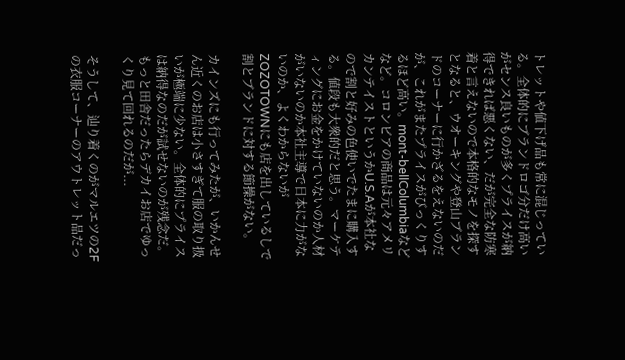トレットや値下げ品も常に混じっている。全体的にブランドロゴ分だけ高いがセンス良いものが多くプライスが納得できれば悪くない、だが完全な防寒着と言えないので本格的なモノを探すとなると、ウオーキングや登山ブランドのコーナーに行かざるをえないのだが、これがまたプライスがびっくりするほど高い。mont-bellColumbiaなどなど。コロンビアの商品は元々アメリカンテイストというかU.S.Aが本社なので割と好みの色使いでたまに購入する。値段も大衆的だと思う。マーケティングにお金をかけていないのか人材がいないのか本社主導で日本に力がないのか、よくわからないがZOZOTOWNにも店を出しているしで割とブランドに対する節操がない。

カインズにも行ってみたが、いかんせん近くのお店は小さすぎて服の取り扱いが極端に少ない。全体的にプライスは納得なのだが試せないのが残念だ。もっと田舎だったらデカイお店でゆっくり見て回れるのだが...

そうして、辿り着くのがマルエツの2Fの衣服コーナーのアウトレット品だっ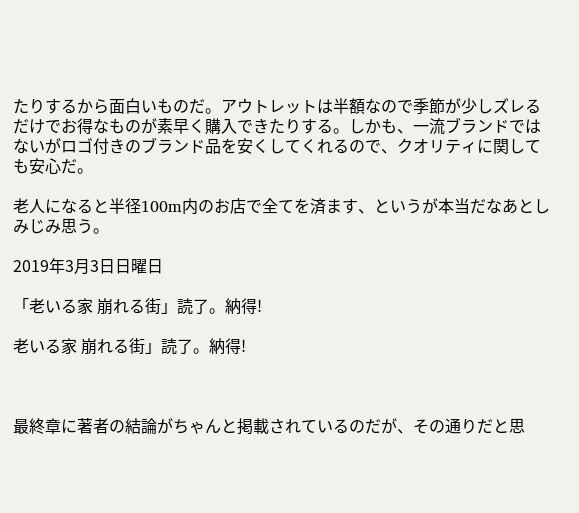たりするから面白いものだ。アウトレットは半額なので季節が少しズレるだけでお得なものが素早く購入できたりする。しかも、一流ブランドではないがロゴ付きのブランド品を安くしてくれるので、クオリティに関しても安心だ。

老人になると半径100m内のお店で全てを済ます、というが本当だなあとしみじみ思う。

2019年3月3日日曜日

「老いる家 崩れる街」読了。納得!

老いる家 崩れる街」読了。納得!



最終章に著者の結論がちゃんと掲載されているのだが、その通りだと思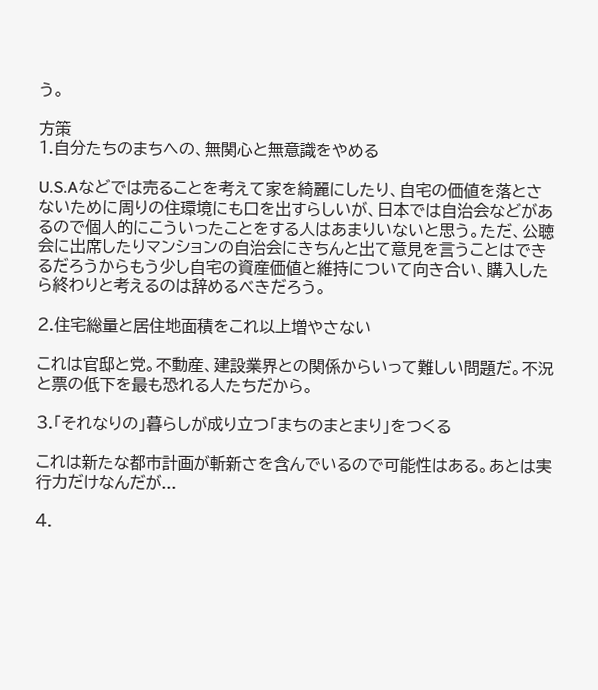う。

方策
1.自分たちのまちへの、無関心と無意識をやめる

U.S.Aなどでは売ることを考えて家を綺麗にしたり、自宅の価値を落とさないために周りの住環境にも口を出すらしいが、日本では自治会などがあるので個人的にこういったことをする人はあまりいないと思う。ただ、公聴会に出席したりマンションの自治会にきちんと出て意見を言うことはできるだろうからもう少し自宅の資産価値と維持について向き合い、購入したら終わりと考えるのは辞めるべきだろう。

2.住宅総量と居住地面積をこれ以上増やさない

これは官邸と党。不動産、建設業界との関係からいって難しい問題だ。不況と票の低下を最も恐れる人たちだから。

3.「それなりの」暮らしが成り立つ「まちのまとまり」をつくる

これは新たな都市計画が斬新さを含んでいるので可能性はある。あとは実行力だけなんだが...

4.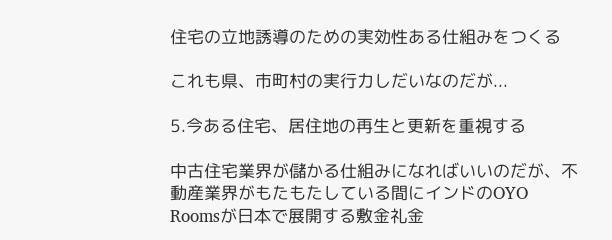住宅の立地誘導のための実効性ある仕組みをつくる

これも県、市町村の実行力しだいなのだが...

5.今ある住宅、居住地の再生と更新を重視する

中古住宅業界が儲かる仕組みになればいいのだが、不動産業界がもたもたしている間にインドのOYO Roomsが日本で展開する敷金礼金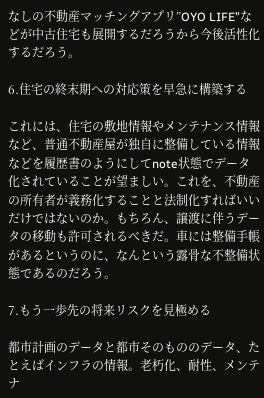なしの不動産マッチングアプリ”OYO LIFE”などが中古住宅も展開するだろうから今後活性化するだろう。

6.住宅の終末期への対応策を早急に構築する

これには、住宅の敷地情報やメンテナンス情報など、普通不動産屋が独自に整備している情報などを履歴書のようにしてnote状態でデータ化されていることが望ましい。これを、不動産の所有者が義務化することと法制化すればいいだけではないのか。もちろん、譲渡に伴うデータの移動も許可されるべきだ。車には整備手帳があるというのに、なんという露骨な不整備状態であるのだろう。

7.もう一歩先の将来リスクを見極める

都市計画のデータと都市そのもののデータ、たとえばインフラの情報。老朽化、耐性、メンテナ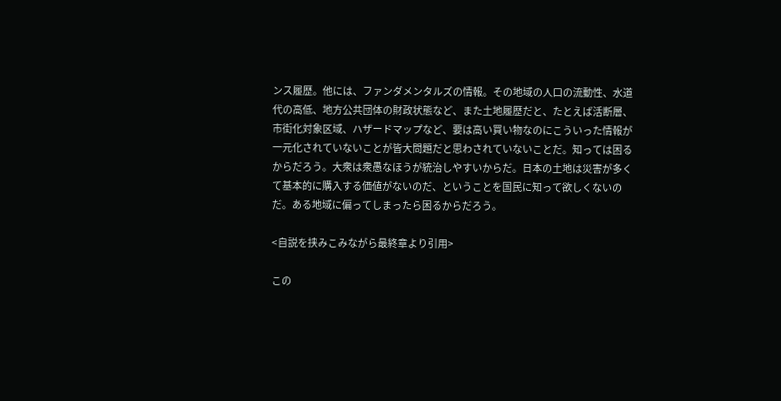ンス履歴。他には、ファンダメンタルズの情報。その地域の人口の流動性、水道代の高低、地方公共団体の財政状態など、また土地履歴だと、たとえば活断層、市街化対象区域、ハザードマップなど、要は高い買い物なのにこういった情報が一元化されていないことが皆大問題だと思わされていないことだ。知っては困るからだろう。大衆は衆愚なほうが統治しやすいからだ。日本の土地は災害が多くて基本的に購入する価値がないのだ、ということを国民に知って欲しくないのだ。ある地域に偏ってしまったら困るからだろう。

<自説を挟みこみながら最終章より引用>

この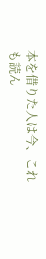本を借りた人は今、これも読ん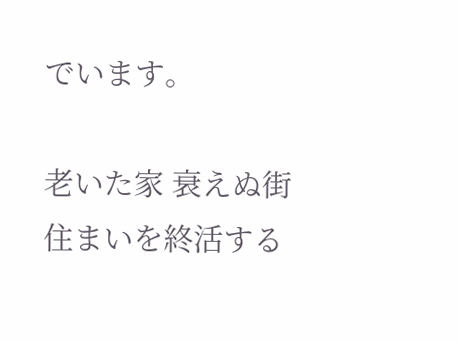でいます。

老いた家 衰えぬ街 住まいを終活する